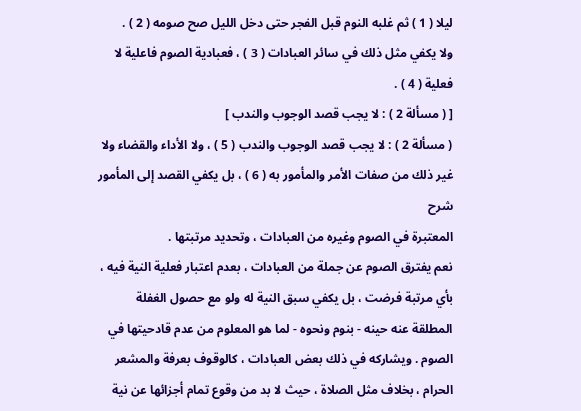ليلا ( 1 ) ثم غلبه النوم قبل الفجر حتى دخل الليل صح صومه ( 2 ) .
ولا يكفي مثل ذلك في سائر العبادات ( 3 ) ، فعبادية الصوم فاعلية لا فعلية ( 4 ) .
[ ( مسألة 2 ) : لا يجب قصد الوجوب والندب ]
( مسألة 2 ) : لا يجب قصد الوجوب والندب ( 5 ) ، ولا الأداء والقضاء ولا غير ذلك من صفات الأمر والمأمور به ( 6 ) ، بل يكفي القصد إلى المأمور
شرح
المعتبرة في الصوم وغيره من العبادات ، وتحديد مرتبتها .
نعم يفترق الصوم عن جملة من العبادات ، بعدم اعتبار فعلية النية فيه ، بأي مرتبة فرضت ، بل يكفي سبق النية له ولو مع حصول الغفلة المطلقة عنه حينه - بنوم ونحوه - لما هو المعلوم من عدم قادحيتها في الصوم . ويشاركه في ذلك بعض العبادات ، كالوقوف بعرفة والمشعر الحرام ، بخلاف مثل الصلاة ، حيث لا بد من وقوع تمام أجزائها عن نية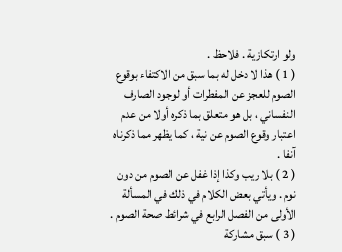ولو ارتكازية . فلاحظ .
( 1 ) هذا لا دخل له بما سبق من الاكتفاء بوقوع الصوم للعجز عن المفطرات أو لوجود الصارف النفساني ، بل هو متعلق بما ذكره أولا من عدم اعتبار وقوع الصوم عن نية ، كما يظهر مما ذكرناه آنفا .
( 2 ) بلا ريب وكذا إذا غفل عن الصوم من دون نوم . ويأتي بعض الكلام في ذلك في المسألة الأولى من الفصل الرابع في شرائط صحة الصوم .
( 3 ) سبق مشاركة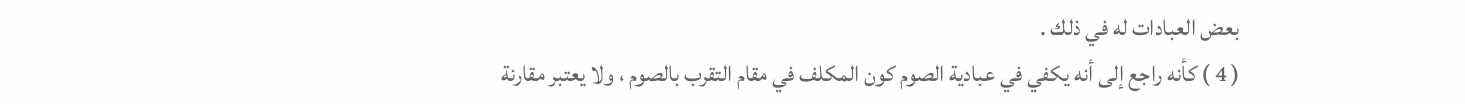بعض العبادات له في ذلك .
( 4 ) كأنه راجع إلى أنه يكفي في عبادية الصوم كون المكلف في مقام التقرب بالصوم ، ولا يعتبر مقارنة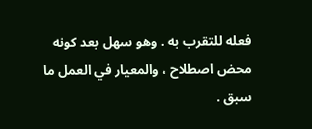فعله للتقرب به . وهو سهل بعد كونه محض اصطلاح ، والمعيار في العمل ما سبق .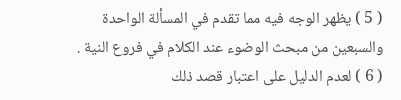( 5 ) يظهر الوجه فيه مما تقدم في المسألة الواحدة والسبعين من مبحث الوضوء عند الكلام في فروع النية .
( 6 ) لعدم الدليل على اعتبار قصد ذلك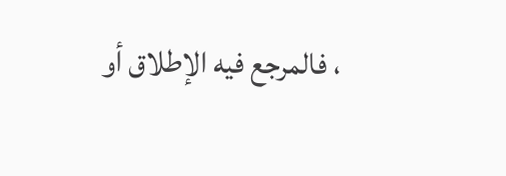، فالمرجع فيه الإطلاق أو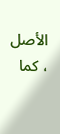الأصل ، كما